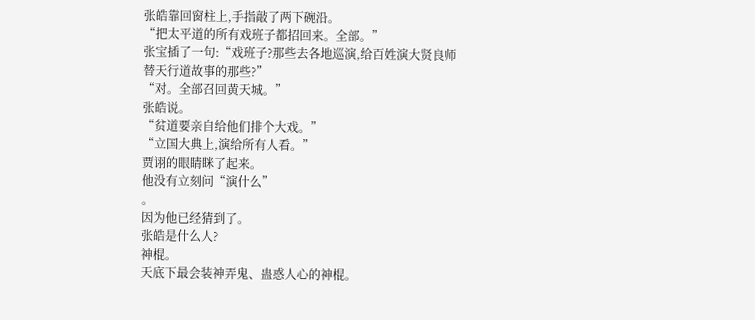张皓靠回窗柱上,手指敲了两下碗沿。
“把太平道的所有戏班子都招回来。全部。”
张宝插了一句:“戏班子?那些去各地巡演,给百姓演大贤良师替天行道故事的那些?”
“对。全部召回黄天城。”
张皓说。
“贫道要亲自给他们排个大戏。”
“立国大典上,演给所有人看。”
贾诩的眼睛眯了起来。
他没有立刻问“演什么”
。
因为他已经猜到了。
张皓是什么人?
神棍。
天底下最会装神弄鬼、蛊惑人心的神棍。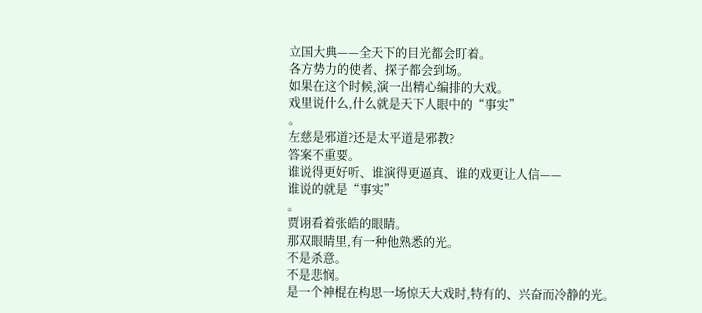立国大典——全天下的目光都会盯着。
各方势力的使者、探子都会到场。
如果在这个时候,演一出精心编排的大戏。
戏里说什么,什么就是天下人眼中的“事实”
。
左慈是邪道?还是太平道是邪教?
答案不重要。
谁说得更好听、谁演得更逼真、谁的戏更让人信——
谁说的就是“事实”
。
贾诩看着张皓的眼睛。
那双眼睛里,有一种他熟悉的光。
不是杀意。
不是悲悯。
是一个神棍在构思一场惊天大戏时,特有的、兴奋而冷静的光。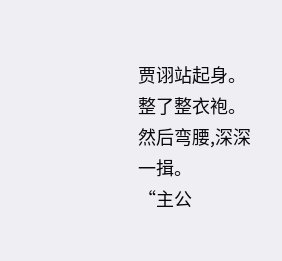贾诩站起身。
整了整衣袍。
然后弯腰,深深一揖。
“主公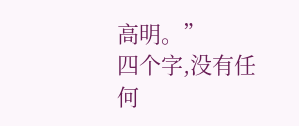高明。”
四个字,没有任何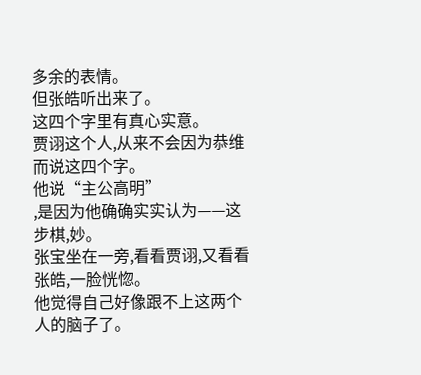多余的表情。
但张皓听出来了。
这四个字里有真心实意。
贾诩这个人,从来不会因为恭维而说这四个字。
他说“主公高明”
,是因为他确确实实认为——这步棋,妙。
张宝坐在一旁,看看贾诩,又看看张皓,一脸恍惚。
他觉得自己好像跟不上这两个人的脑子了。